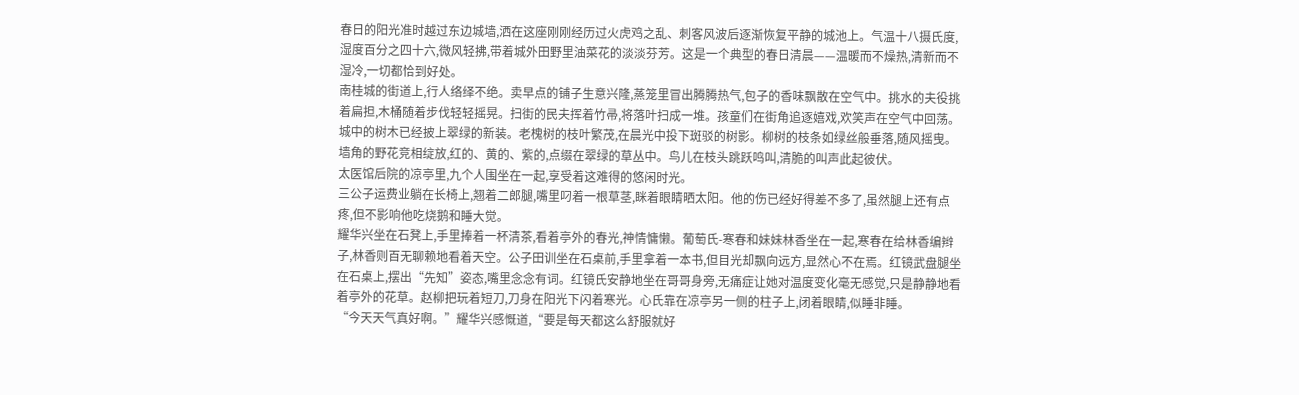春日的阳光准时越过东边城墙,洒在这座刚刚经历过火虎鸡之乱、刺客风波后逐渐恢复平静的城池上。气温十八摄氏度,湿度百分之四十六,微风轻拂,带着城外田野里油菜花的淡淡芬芳。这是一个典型的春日清晨——温暖而不燥热,清新而不湿冷,一切都恰到好处。
南桂城的街道上,行人络绎不绝。卖早点的铺子生意兴隆,蒸笼里冒出腾腾热气,包子的香味飘散在空气中。挑水的夫役挑着扁担,木桶随着步伐轻轻摇晃。扫街的民夫挥着竹帚,将落叶扫成一堆。孩童们在街角追逐嬉戏,欢笑声在空气中回荡。
城中的树木已经披上翠绿的新装。老槐树的枝叶繁茂,在晨光中投下斑驳的树影。柳树的枝条如绿丝般垂落,随风摇曳。墙角的野花竞相绽放,红的、黄的、紫的,点缀在翠绿的草丛中。鸟儿在枝头跳跃鸣叫,清脆的叫声此起彼伏。
太医馆后院的凉亭里,九个人围坐在一起,享受着这难得的悠闲时光。
三公子运费业躺在长椅上,翘着二郎腿,嘴里叼着一根草茎,眯着眼睛晒太阳。他的伤已经好得差不多了,虽然腿上还有点疼,但不影响他吃烧鹅和睡大觉。
耀华兴坐在石凳上,手里捧着一杯清茶,看着亭外的春光,神情慵懒。葡萄氏-寒春和妹妹林香坐在一起,寒春在给林香编辫子,林香则百无聊赖地看着天空。公子田训坐在石桌前,手里拿着一本书,但目光却飘向远方,显然心不在焉。红镜武盘腿坐在石桌上,摆出“先知”姿态,嘴里念念有词。红镜氏安静地坐在哥哥身旁,无痛症让她对温度变化毫无感觉,只是静静地看着亭外的花草。赵柳把玩着短刀,刀身在阳光下闪着寒光。心氏靠在凉亭另一侧的柱子上,闭着眼睛,似睡非睡。
“今天天气真好啊。”耀华兴感慨道,“要是每天都这么舒服就好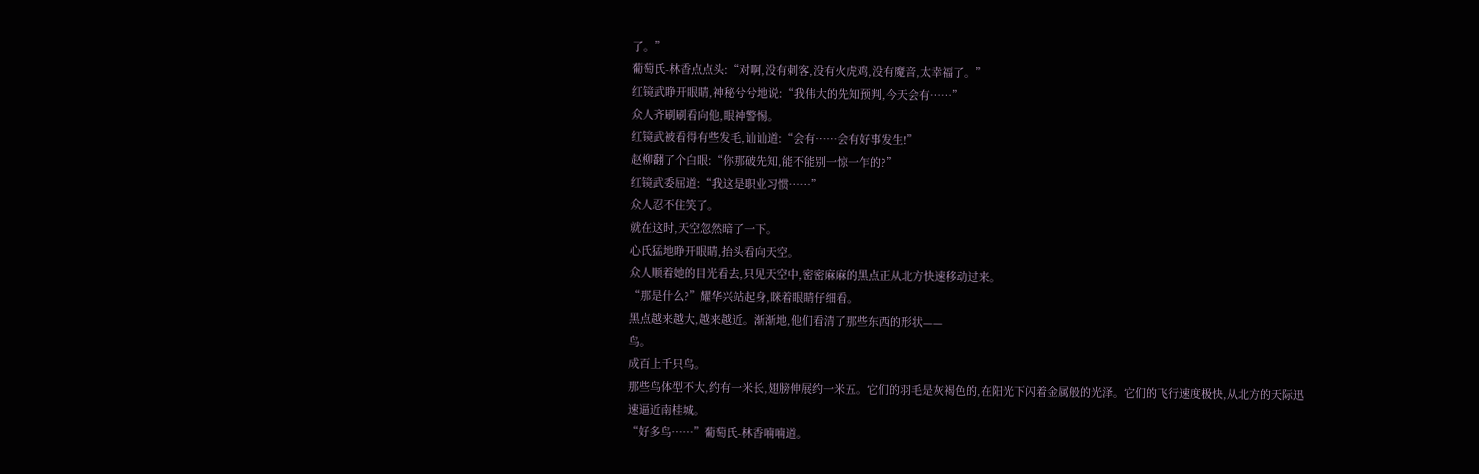了。”
葡萄氏-林香点点头:“对啊,没有刺客,没有火虎鸡,没有魔音,太幸福了。”
红镜武睁开眼睛,神秘兮兮地说:“我伟大的先知预判,今天会有……”
众人齐刷刷看向他,眼神警惕。
红镜武被看得有些发毛,讪讪道:“会有……会有好事发生!”
赵柳翻了个白眼:“你那破先知,能不能别一惊一乍的?”
红镜武委屈道:“我这是职业习惯……”
众人忍不住笑了。
就在这时,天空忽然暗了一下。
心氏猛地睁开眼睛,抬头看向天空。
众人顺着她的目光看去,只见天空中,密密麻麻的黑点正从北方快速移动过来。
“那是什么?”耀华兴站起身,眯着眼睛仔细看。
黑点越来越大,越来越近。渐渐地,他们看清了那些东西的形状——
鸟。
成百上千只鸟。
那些鸟体型不大,约有一米长,翅膀伸展约一米五。它们的羽毛是灰褐色的,在阳光下闪着金属般的光泽。它们的飞行速度极快,从北方的天际迅速逼近南桂城。
“好多鸟……”葡萄氏-林香喃喃道。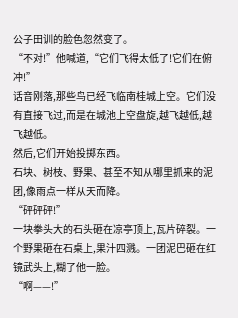公子田训的脸色忽然变了。
“不对!”他喊道,“它们飞得太低了!它们在俯冲!”
话音刚落,那些鸟已经飞临南桂城上空。它们没有直接飞过,而是在城池上空盘旋,越飞越低,越飞越低。
然后,它们开始投掷东西。
石块、树枝、野果、甚至不知从哪里抓来的泥团,像雨点一样从天而降。
“砰砰砰!”
一块拳头大的石头砸在凉亭顶上,瓦片碎裂。一个野果砸在石桌上,果汁四溅。一团泥巴砸在红镜武头上,糊了他一脸。
“啊——!”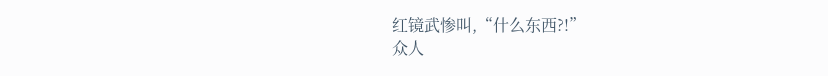红镜武惨叫,“什么东西?!”
众人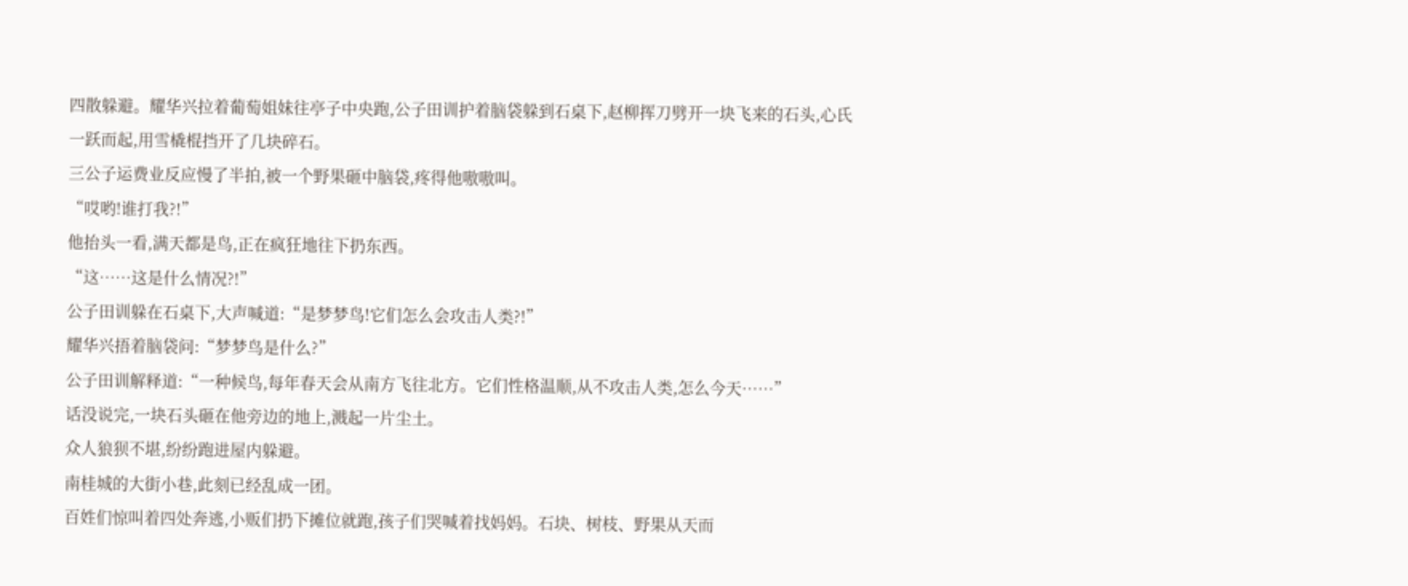四散躲避。耀华兴拉着葡萄姐妹往亭子中央跑,公子田训护着脑袋躲到石桌下,赵柳挥刀劈开一块飞来的石头,心氏一跃而起,用雪橇棍挡开了几块碎石。
三公子运费业反应慢了半拍,被一个野果砸中脑袋,疼得他嗷嗷叫。
“哎哟!谁打我?!”
他抬头一看,满天都是鸟,正在疯狂地往下扔东西。
“这……这是什么情况?!”
公子田训躲在石桌下,大声喊道:“是梦梦鸟!它们怎么会攻击人类?!”
耀华兴捂着脑袋问:“梦梦鸟是什么?”
公子田训解释道:“一种候鸟,每年春天会从南方飞往北方。它们性格温顺,从不攻击人类,怎么今天……”
话没说完,一块石头砸在他旁边的地上,溅起一片尘土。
众人狼狈不堪,纷纷跑进屋内躲避。
南桂城的大街小巷,此刻已经乱成一团。
百姓们惊叫着四处奔逃,小贩们扔下摊位就跑,孩子们哭喊着找妈妈。石块、树枝、野果从天而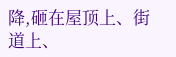降,砸在屋顶上、街道上、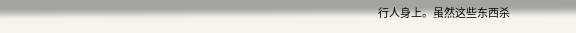行人身上。虽然这些东西杀